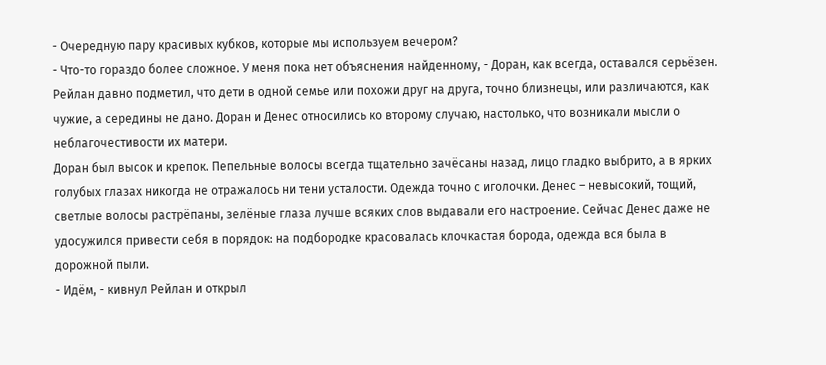- Очередную пару красивых кубков, которые мы используем вечером?
- Что-то гораздо более сложное. У меня пока нет объяснения найденному, - Доран, как всегда, оставался серьёзен.
Рейлан давно подметил, что дети в одной семье или похожи друг на друга, точно близнецы, или различаются, как чужие, а середины не дано. Доран и Денес относились ко второму случаю, настолько, что возникали мысли о неблагочестивости их матери.
Доран был высок и крепок. Пепельные волосы всегда тщательно зачёсаны назад, лицо гладко выбрито, а в ярких голубых глазах никогда не отражалось ни тени усталости. Одежда точно с иголочки. Денес – невысокий, тощий, светлые волосы растрёпаны, зелёные глаза лучше всяких слов выдавали его настроение. Сейчас Денес даже не удосужился привести себя в порядок: на подбородке красовалась клочкастая борода, одежда вся была в дорожной пыли.
- Идём, - кивнул Рейлан и открыл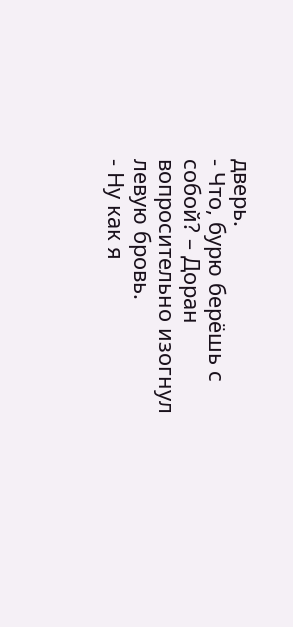дверь.
- Что, бурю берёшь с собой? – Доран вопросительно изогнул левую бровь.
- Ну как я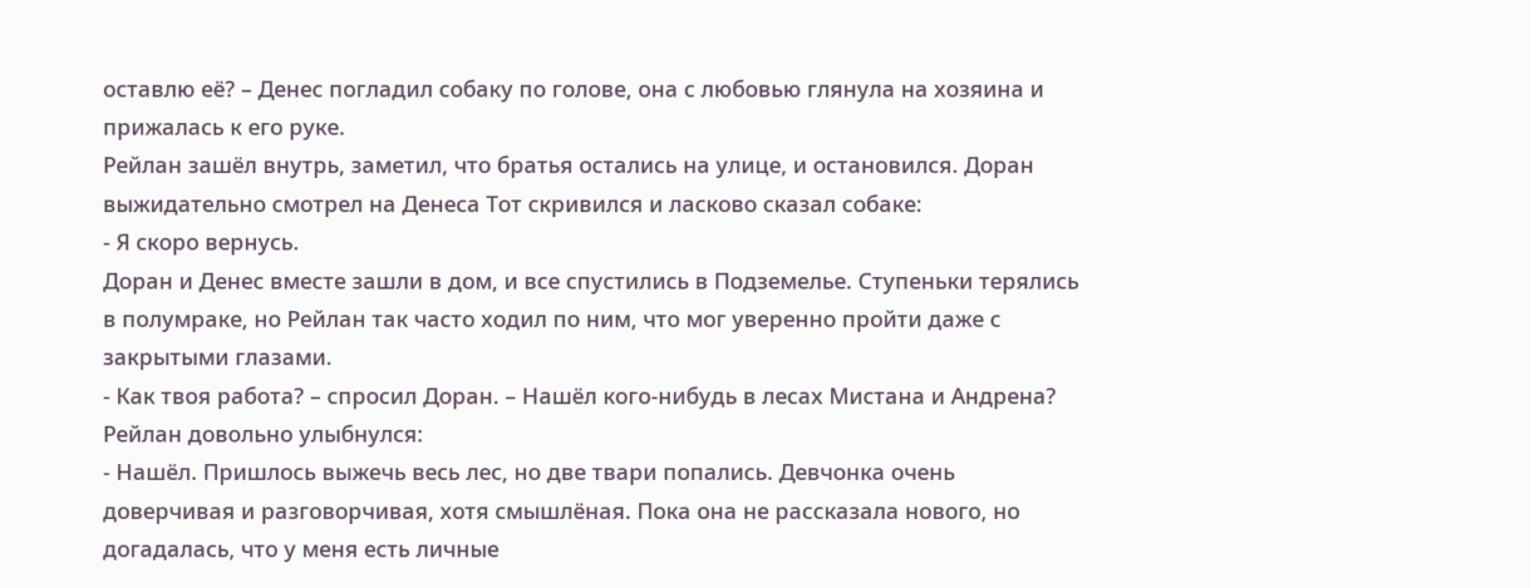оставлю её? – Денес погладил собаку по голове, она с любовью глянула на хозяина и прижалась к его руке.
Рейлан зашёл внутрь, заметил, что братья остались на улице, и остановился. Доран выжидательно смотрел на Денеса Тот скривился и ласково сказал собаке:
- Я скоро вернусь.
Доран и Денес вместе зашли в дом, и все спустились в Подземелье. Ступеньки терялись в полумраке, но Рейлан так часто ходил по ним, что мог уверенно пройти даже с закрытыми глазами.
- Как твоя работа? – спросил Доран. – Нашёл кого-нибудь в лесах Мистана и Андрена?
Рейлан довольно улыбнулся:
- Нашёл. Пришлось выжечь весь лес, но две твари попались. Девчонка очень доверчивая и разговорчивая, хотя смышлёная. Пока она не рассказала нового, но догадалась, что у меня есть личные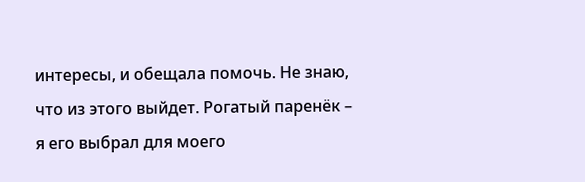интересы, и обещала помочь. Не знаю, что из этого выйдет. Рогатый паренёк – я его выбрал для моего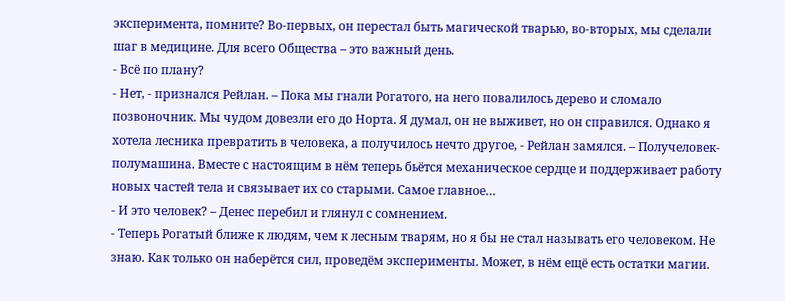эксперимента, помните? Во-первых, он перестал быть магической тварью, во-вторых, мы сделали шаг в медицине. Для всего Общества – это важный день.
- Всё по плану?
- Нет, - признался Рейлан. – Пока мы гнали Рогатого, на него повалилось дерево и сломало позвоночник. Мы чудом довезли его до Норта. Я думал, он не выживет, но он справился. Однако я хотела лесника превратить в человека, а получилось нечто другое, - Рейлан замялся. – Получеловек-полумашина. Вместе с настоящим в нём теперь бьётся механическое сердце и поддерживает работу новых частей тела и связывает их со старыми. Самое главное…
- И это человек? – Денес перебил и глянул с сомнением.
- Теперь Рогатый ближе к людям, чем к лесным тварям, но я бы не стал называть его человеком. Не знаю. Как только он наберётся сил, проведём эксперименты. Может, в нём ещё есть остатки магии.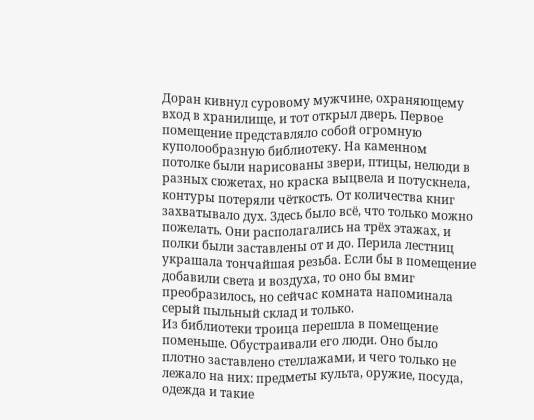Доран кивнул суровому мужчине, охраняющему вход в хранилище, и тот открыл дверь. Первое помещение представляло собой огромную куполообразную библиотеку. На каменном потолке были нарисованы звери, птицы, нелюди в разных сюжетах, но краска выцвела и потускнела, контуры потеряли чёткость. От количества книг захватывало дух. Здесь было всё, что только можно пожелать. Они располагались на трёх этажах, и полки были заставлены от и до. Перила лестниц украшала тончайшая резьба. Если бы в помещение добавили света и воздуха, то оно бы вмиг преобразилось, но сейчас комната напоминала серый пыльный склад и только.
Из библиотеки троица перешла в помещение поменьше. Обустраивали его люди. Оно было плотно заставлено стеллажами, и чего только не лежало на них: предметы культа, оружие, посуда, одежда и такие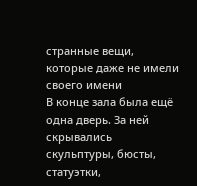странные вещи, которые даже не имели своего имени
В конце зала была ещё одна дверь. За ней скрывались скульптуры, бюсты, статуэтки,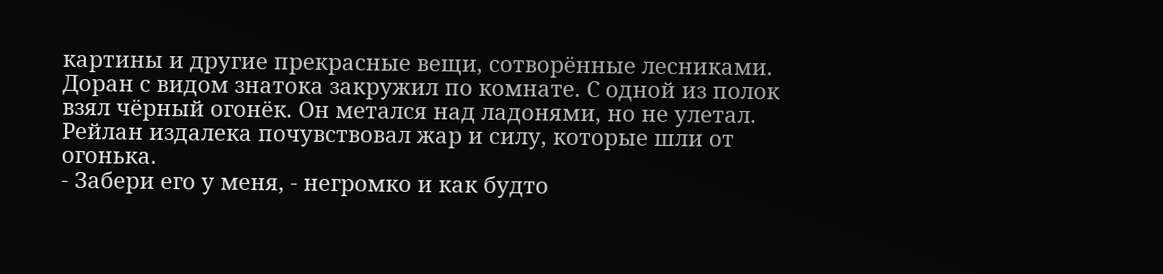картины и другие прекрасные вещи, сотворённые лесниками.
Доран с видом знатока закружил по комнате. С одной из полок взял чёрный огонёк. Он метался над ладонями, но не улетал. Рейлан издалека почувствовал жар и силу, которые шли от огонька.
- Забери его у меня, - негромко и как будто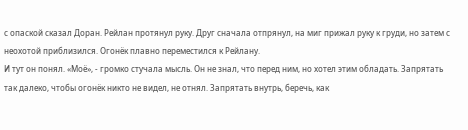с опаской сказал Доран. Рейлан протянул руку. Друг сначала отпрянул, на миг прижал руку к груди, но затем с неохотой приблизился. Огонёк плавно переместился к Рейлану.
И тут он понял. «Моё», - громко стучала мысль. Он не знал, что перед ним, но хотел этим обладать. Запрятать так далеко, чтобы огонёк никто не видел, не отнял. Запрятать внутрь, беречь, как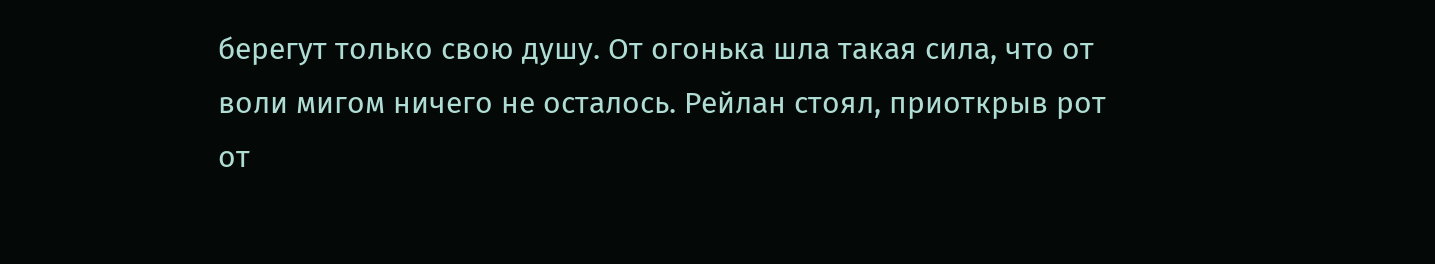берегут только свою душу. От огонька шла такая сила, что от воли мигом ничего не осталось. Рейлан стоял, приоткрыв рот от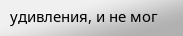удивления, и не мог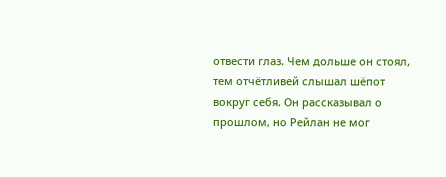отвести глаз. Чем дольше он стоял, тем отчётливей слышал шёпот вокруг себя. Он рассказывал о прошлом, но Рейлан не мог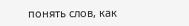понять слов, как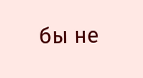бы не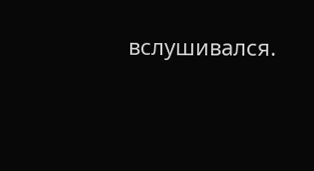вслушивался.